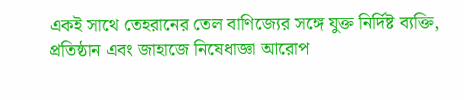একই সাথে তেহরানের তেল বাণিজ্যের সঙ্গে যুক্ত নির্দিষ্ট ব্যক্তি, প্রতিষ্ঠান এবং জাহাজে নিষেধাজ্ঞা আরোপ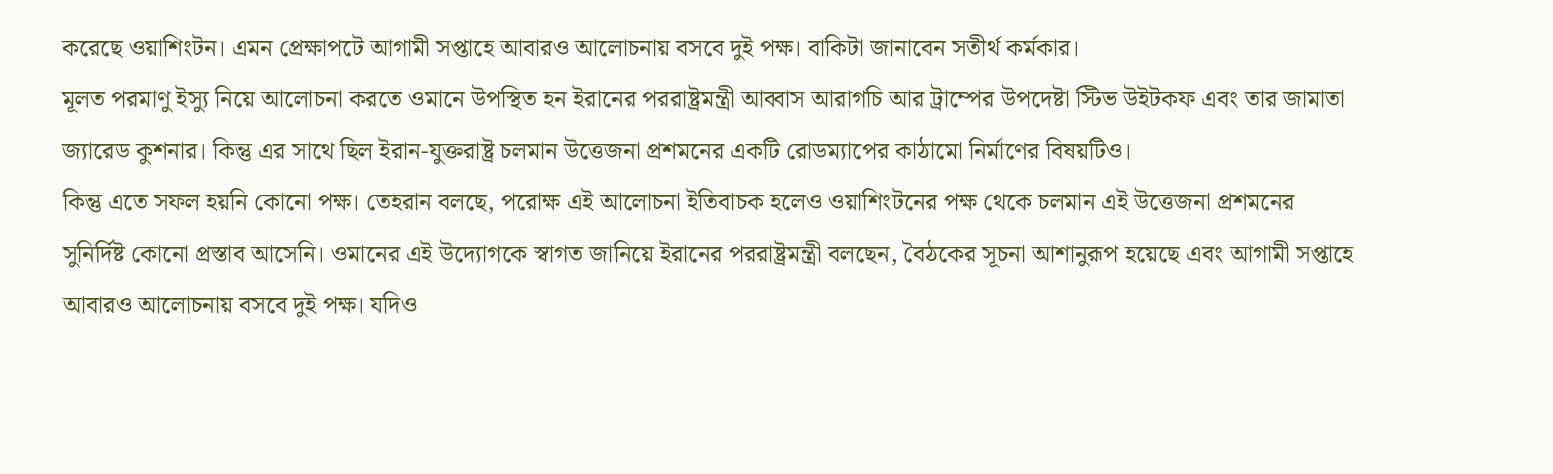করেছে ওয়াশিংটন। এমন প্রেক্ষাপটে আগামী সপ্তাহে আবারও আলোচনায় বসবে দুই পক্ষ। বাকিটা জানাবেন সতীর্থ কর্মকার।
মূলত পরমাণু ইস্যু নিয়ে আলোচনা করতে ওমানে উপস্থিত হন ইরানের পররাষ্ট্রমন্ত্রী আব্বাস আরাগচি আর ট্রাম্পের উপদেষ্টা স্টিভ উইটকফ এবং তার জামাতা জ্যারেড কুশনার। কিন্তু এর সাথে ছিল ইরান-যুক্তরাষ্ট্র চলমান উত্তেজনা প্রশমনের একটি রোডম্যাপের কাঠামো নির্মাণের বিষয়টিও।
কিন্তু এতে সফল হয়নি কোনো পক্ষ। তেহরান বলছে, পরোক্ষ এই আলোচনা ইতিবাচক হলেও ওয়াশিংটনের পক্ষ থেকে চলমান এই উত্তেজনা প্রশমনের সুনির্দিষ্ট কোনো প্রস্তাব আসেনি। ওমানের এই উদ্যোগকে স্বাগত জানিয়ে ইরানের পররাষ্ট্রমন্ত্রী বলছেন, বৈঠকের সূচনা আশানুরূপ হয়েছে এবং আগামী সপ্তাহে আবারও আলোচনায় বসবে দুই পক্ষ। যদিও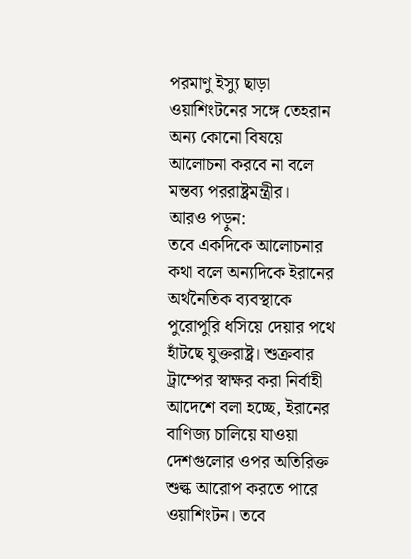পরমাণু ইস্যু ছাড়া ওয়াশিংটনের সঙ্গে তেহরান অন্য কোনো বিষয়ে আলোচনা করবে না বলে মন্তব্য পররাষ্ট্রমন্ত্রীর।
আরও পড়ুন:
তবে একদিকে আলোচনার কথা বলে অন্যদিকে ইরানের অর্থনৈতিক ব্যবস্থাকে পুরোপুরি ধসিয়ে দেয়ার পথে হাঁটছে যুক্তরাষ্ট্র। শুক্রবার ট্রাম্পের স্বাক্ষর করা নির্বাহী আদেশে বলা হচ্ছে, ইরানের বাণিজ্য চালিয়ে যাওয়া দেশগুলোর ওপর অতিরিক্ত শুল্ক আরোপ করতে পারে ওয়াশিংটন। তবে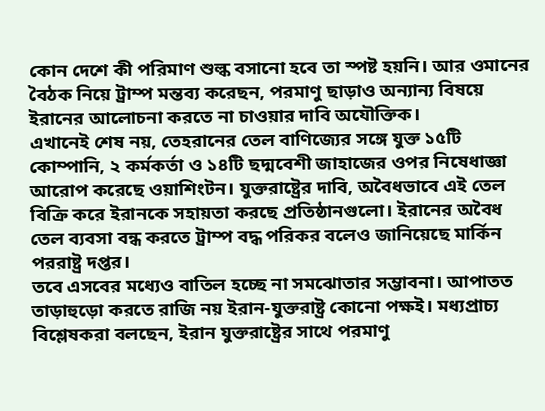কোন দেশে কী পরিমাণ শুল্ক বসানো হবে তা স্পষ্ট হয়নি। আর ওমানের বৈঠক নিয়ে ট্রাম্প মন্তব্য করেছন, পরমাণু ছাড়াও অন্যান্য বিষয়ে ইরানের আলোচনা করতে না চাওয়ার দাবি অযৌক্তিক।
এখানেই শেষ নয়, তেহরানের তেল বাণিজ্যের সঙ্গে যুক্ত ১৫টি কোম্পানি, ২ কর্মকর্তা ও ১৪টি ছদ্মবেশী জাহাজের ওপর নিষেধাজ্ঞা আরোপ করেছে ওয়াশিংটন। যুক্তরাষ্ট্রের দাবি, অবৈধভাবে এই তেল বিক্রি করে ইরানকে সহায়তা করছে প্রতিষ্ঠানগুলো। ইরানের অবৈধ তেল ব্যবসা বন্ধ করতে ট্রাম্প বদ্ধ পরিকর বলেও জানিয়েছে মার্কিন পররাষ্ট্র দপ্তর।
তবে এসবের মধ্যেও বাতিল হচ্ছে না সমঝোতার সম্ভাবনা। আপাতত তাড়াহুড়ো করতে রাজি নয় ইরান-যুক্তরাষ্ট্র কোনো পক্ষই। মধ্যপ্রাচ্য বিশ্লেষকরা বলছেন, ইরান যুক্তরাষ্ট্রের সাথে পরমাণু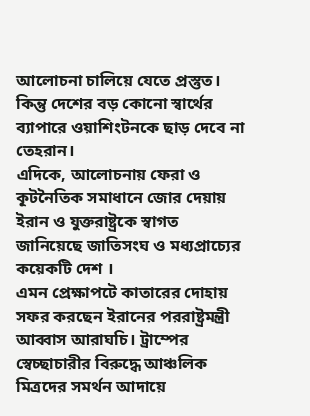আলোচনা চালিয়ে যেতে প্রস্তুত। কিন্তু দেশের বড় কোনো স্বার্থের ব্যাপারে ওয়াশিংটনকে ছাড় দেবে না তেহরান।
এদিকে, আলোচনায় ফেরা ও কূটনৈতিক সমাধানে জোর দেয়ায় ইরান ও যুক্তরাষ্ট্রকে স্বাগত জানিয়েছে জাতিসংঘ ও মধ্যপ্রাচ্যের কয়েকটি দেশ ।
এমন প্রেক্ষাপটে কাতারের দোহায় সফর করছেন ইরানের পররাষ্ট্রমন্ত্রী আব্বাস আরাঘচি। ট্রাম্পের স্বেচ্ছাচারীর বিরুদ্ধে আঞ্চলিক মিত্রদের সমর্থন আদায়ে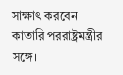সাক্ষাৎ করবেন কাতারি পররাষ্ট্রমন্ত্রীর সঙ্গে।